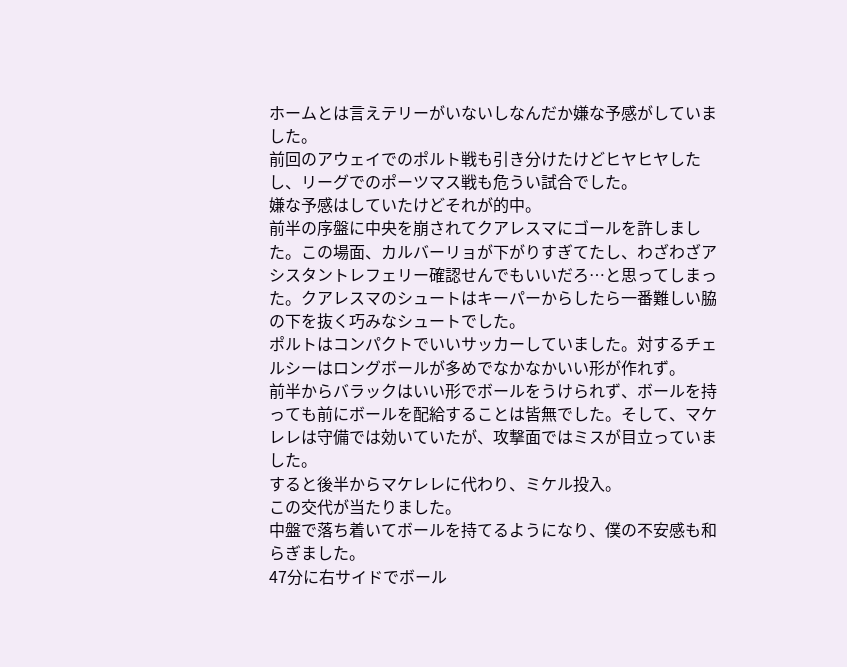ホームとは言えテリーがいないしなんだか嫌な予感がしていました。
前回のアウェイでのポルト戦も引き分けたけどヒヤヒヤしたし、リーグでのポーツマス戦も危うい試合でした。
嫌な予感はしていたけどそれが的中。
前半の序盤に中央を崩されてクアレスマにゴールを許しました。この場面、カルバーリョが下がりすぎてたし、わざわざアシスタントレフェリー確認せんでもいいだろ…と思ってしまった。クアレスマのシュートはキーパーからしたら一番難しい脇の下を抜く巧みなシュートでした。
ポルトはコンパクトでいいサッカーしていました。対するチェルシーはロングボールが多めでなかなかいい形が作れず。
前半からバラックはいい形でボールをうけられず、ボールを持っても前にボールを配給することは皆無でした。そして、マケレレは守備では効いていたが、攻撃面ではミスが目立っていました。
すると後半からマケレレに代わり、ミケル投入。
この交代が当たりました。
中盤で落ち着いてボールを持てるようになり、僕の不安感も和らぎました。
47分に右サイドでボール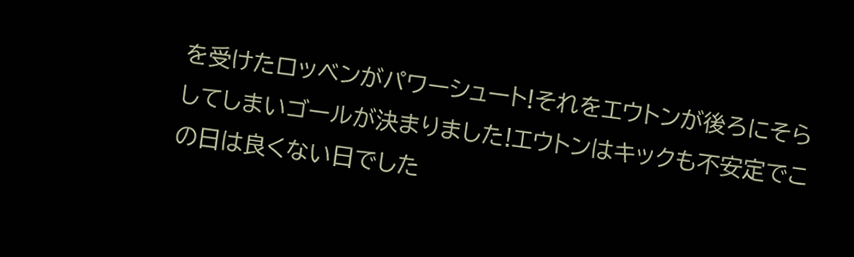を受けたロッベンがパワーシュート!それをエウトンが後ろにそらしてしまいゴールが決まりました!エウトンはキックも不安定でこの日は良くない日でした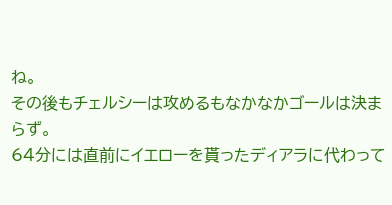ね。
その後もチェルシーは攻めるもなかなかゴールは決まらず。
64分には直前にイエローを貰ったディアラに代わって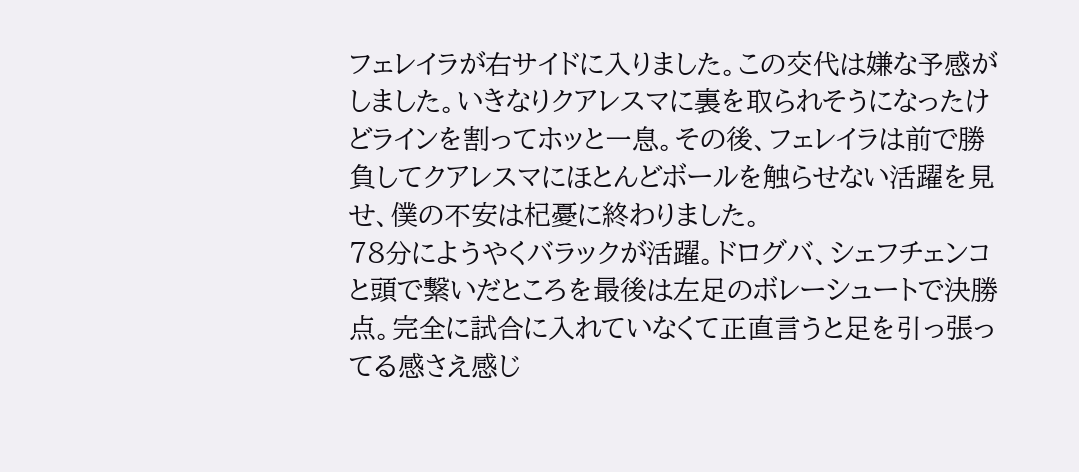フェレイラが右サイドに入りました。この交代は嫌な予感がしました。いきなりクアレスマに裏を取られそうになったけどラインを割ってホッと一息。その後、フェレイラは前で勝負してクアレスマにほとんどボールを触らせない活躍を見せ、僕の不安は杞憂に終わりました。
78分にようやくバラックが活躍。ドログバ、シェフチェンコと頭で繋いだところを最後は左足のボレーシュートで決勝点。完全に試合に入れていなくて正直言うと足を引っ張ってる感さえ感じ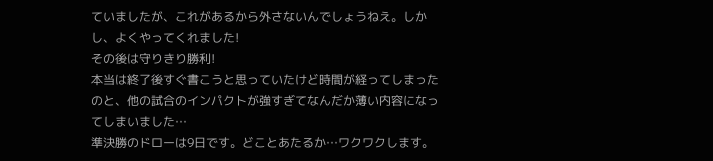ていましたが、これがあるから外さないんでしょうねえ。しかし、よくやってくれました!
その後は守りきり勝利!
本当は終了後すぐ書こうと思っていたけど時間が経ってしまったのと、他の試合のインパクトが強すぎてなんだか薄い内容になってしまいました…
準決勝のドローは9日です。どことあたるか…ワクワクします。